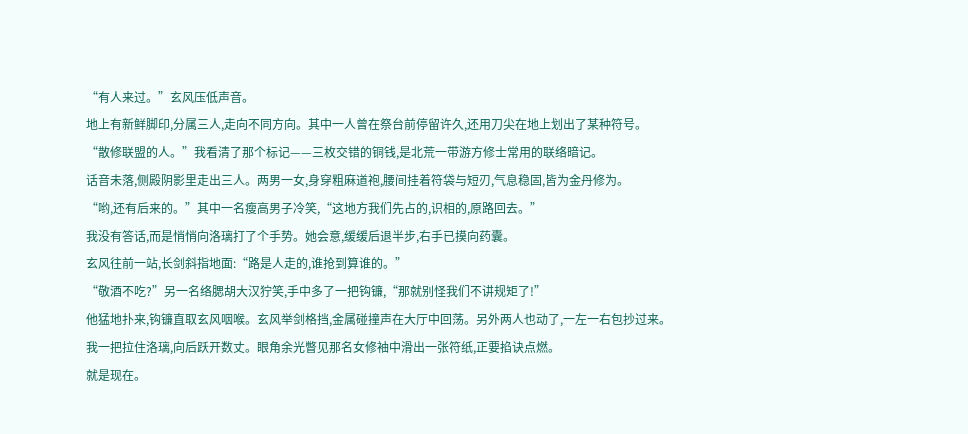“有人来过。”玄风压低声音。
地上有新鲜脚印,分属三人,走向不同方向。其中一人曾在祭台前停留许久,还用刀尖在地上划出了某种符号。
“散修联盟的人。”我看清了那个标记——三枚交错的铜钱,是北荒一带游方修士常用的联络暗记。
话音未落,侧殿阴影里走出三人。两男一女,身穿粗麻道袍,腰间挂着符袋与短刃,气息稳固,皆为金丹修为。
“哟,还有后来的。”其中一名瘦高男子冷笑,“这地方我们先占的,识相的,原路回去。”
我没有答话,而是悄悄向洛璃打了个手势。她会意,缓缓后退半步,右手已摸向药囊。
玄风往前一站,长剑斜指地面:“路是人走的,谁抢到算谁的。”
“敬酒不吃?”另一名络腮胡大汉狞笑,手中多了一把钩镰,“那就别怪我们不讲规矩了!”
他猛地扑来,钩镰直取玄风咽喉。玄风举剑格挡,金属碰撞声在大厅中回荡。另外两人也动了,一左一右包抄过来。
我一把拉住洛璃,向后跃开数丈。眼角余光瞥见那名女修袖中滑出一张符纸,正要掐诀点燃。
就是现在。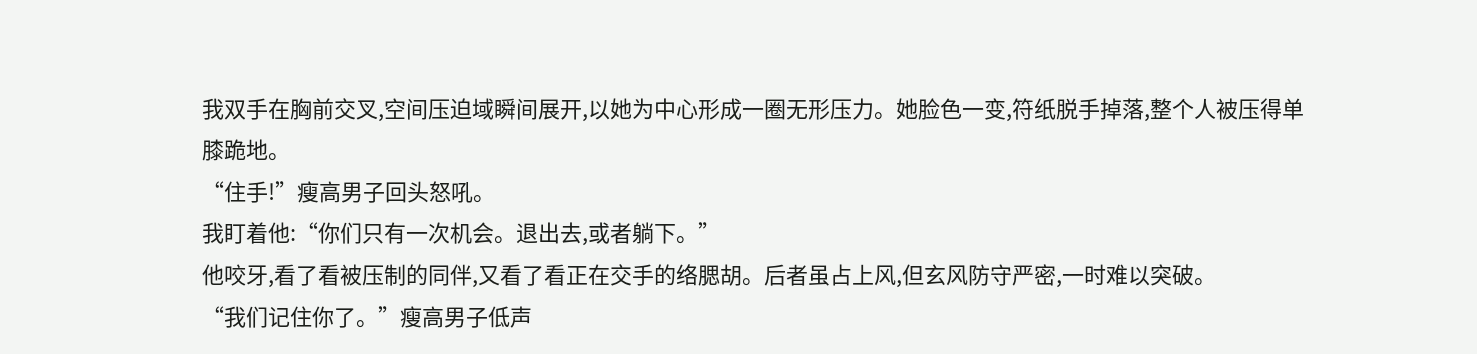我双手在胸前交叉,空间压迫域瞬间展开,以她为中心形成一圈无形压力。她脸色一变,符纸脱手掉落,整个人被压得单膝跪地。
“住手!”瘦高男子回头怒吼。
我盯着他:“你们只有一次机会。退出去,或者躺下。”
他咬牙,看了看被压制的同伴,又看了看正在交手的络腮胡。后者虽占上风,但玄风防守严密,一时难以突破。
“我们记住你了。”瘦高男子低声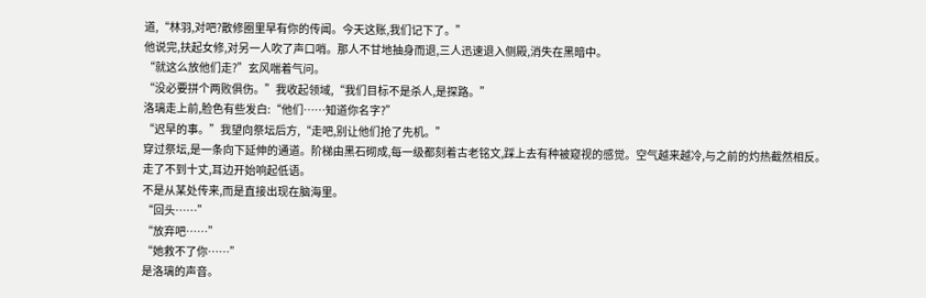道,“林羽,对吧?散修圈里早有你的传闻。今天这账,我们记下了。”
他说完,扶起女修,对另一人吹了声口哨。那人不甘地抽身而退,三人迅速退入侧殿,消失在黑暗中。
“就这么放他们走?”玄风喘着气问。
“没必要拼个两败俱伤。”我收起领域,“我们目标不是杀人,是探路。”
洛璃走上前,脸色有些发白:“他们……知道你名字?”
“迟早的事。”我望向祭坛后方,“走吧,别让他们抢了先机。”
穿过祭坛,是一条向下延伸的通道。阶梯由黑石砌成,每一级都刻着古老铭文,踩上去有种被窥视的感觉。空气越来越冷,与之前的灼热截然相反。
走了不到十丈,耳边开始响起低语。
不是从某处传来,而是直接出现在脑海里。
“回头……”
“放弃吧……”
“她救不了你……”
是洛璃的声音。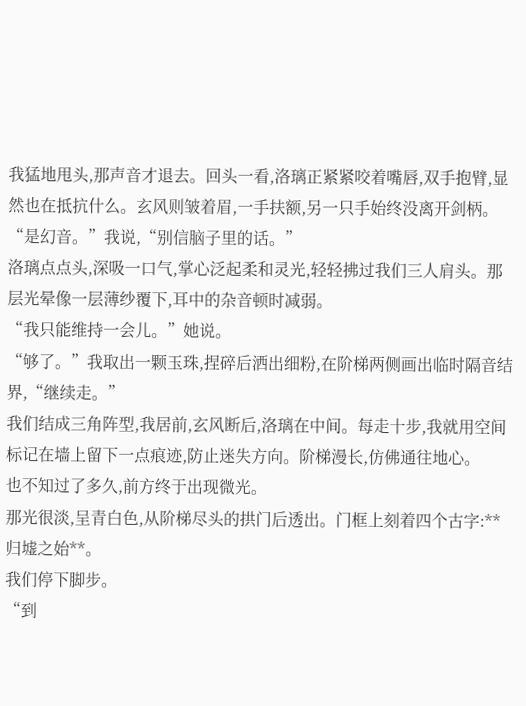我猛地甩头,那声音才退去。回头一看,洛璃正紧紧咬着嘴唇,双手抱臂,显然也在抵抗什么。玄风则皱着眉,一手扶额,另一只手始终没离开剑柄。
“是幻音。”我说,“别信脑子里的话。”
洛璃点点头,深吸一口气,掌心泛起柔和灵光,轻轻拂过我们三人肩头。那层光晕像一层薄纱覆下,耳中的杂音顿时减弱。
“我只能维持一会儿。”她说。
“够了。”我取出一颗玉珠,捏碎后洒出细粉,在阶梯两侧画出临时隔音结界,“继续走。”
我们结成三角阵型,我居前,玄风断后,洛璃在中间。每走十步,我就用空间标记在墙上留下一点痕迹,防止迷失方向。阶梯漫长,仿佛通往地心。
也不知过了多久,前方终于出现微光。
那光很淡,呈青白色,从阶梯尽头的拱门后透出。门框上刻着四个古字:**归墟之始**。
我们停下脚步。
“到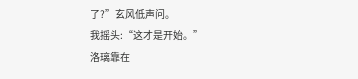了?”玄风低声问。
我摇头:“这才是开始。”
洛璃靠在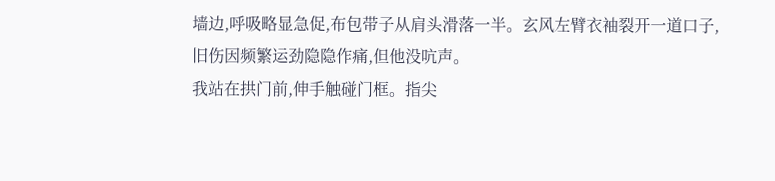墙边,呼吸略显急促,布包带子从肩头滑落一半。玄风左臂衣袖裂开一道口子,旧伤因频繁运劲隐隐作痛,但他没吭声。
我站在拱门前,伸手触碰门框。指尖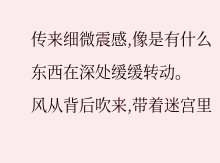传来细微震感,像是有什么东西在深处缓缓转动。
风从背后吹来,带着迷宫里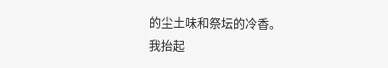的尘土味和祭坛的冷香。
我抬起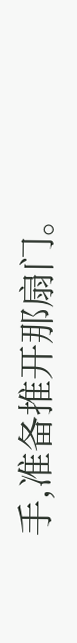手,准备推开那扇门。